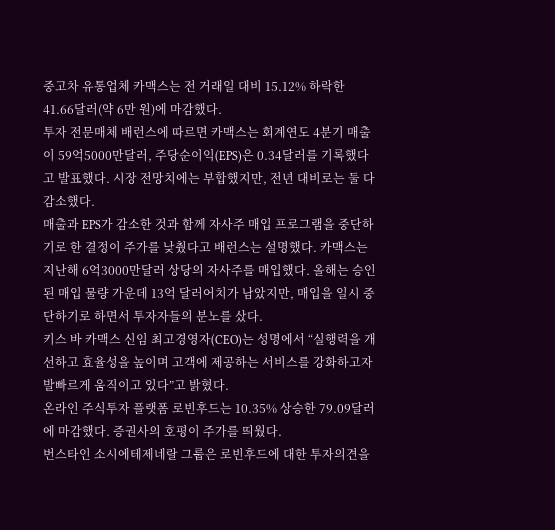중고차 유통업체 카맥스는 전 거래일 대비 15.12% 하락한 41.66달러(약 6만 원)에 마감했다.
투자 전문매체 배런스에 따르면 카맥스는 회계연도 4분기 매출이 59억5000만달러, 주당순이익(EPS)은 0.34달러를 기록했다고 발표했다. 시장 전망치에는 부합했지만, 전년 대비로는 둘 다 감소했다.
매출과 EPS가 감소한 것과 함께 자사주 매입 프로그램을 중단하기로 한 결정이 주가를 낮췄다고 배런스는 설명했다. 카맥스는 지난해 6억3000만달러 상당의 자사주를 매입했다. 올해는 승인된 매입 물량 가운데 13억 달러어치가 남았지만, 매입을 일시 중단하기로 하면서 투자자들의 분노를 샀다.
키스 바 카맥스 신임 최고경영자(CEO)는 성명에서 “실행력을 개선하고 효율성을 높이며 고객에 제공하는 서비스를 강화하고자 발빠르게 움직이고 있다”고 밝혔다.
온라인 주식투자 플랫폼 로빈후드는 10.35% 상승한 79.09달러에 마감했다. 증권사의 호평이 주가를 띄웠다.
번스타인 소시에테제네랄 그룹은 로빈후드에 대한 투자의견을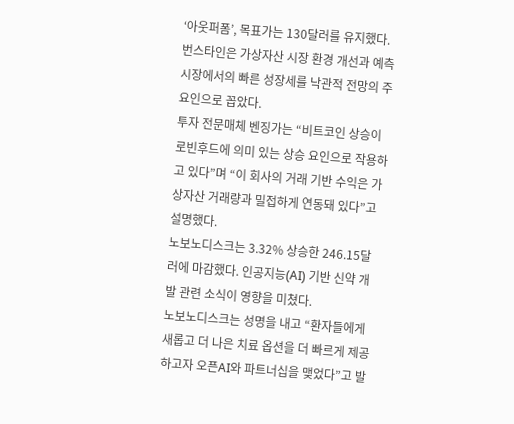‘아웃퍼폼’, 목표가는 130달러를 유지했다. 번스타인은 가상자산 시장 환경 개선과 예측시장에서의 빠른 성장세를 낙관적 전망의 주요인으로 꼽았다.
투자 전문매체 벤징가는 “비트코인 상승이 로빈후드에 의미 있는 상승 요인으로 작용하고 있다”며 “이 회사의 거래 기반 수익은 가상자산 거래량과 밀접하게 연동돼 있다”고 설명했다.
노보노디스크는 3.32% 상승한 246.15달러에 마감했다. 인공지능(AI) 기반 신약 개발 관련 소식이 영향을 미쳤다.
노보노디스크는 성명을 내고 “환자들에게 새롭고 더 나은 치료 옵션을 더 빠르게 제공하고자 오픈AI와 파트너십을 맺었다”고 발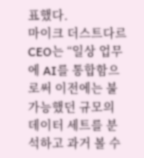표했다.
마이크 더스트다르 CEO는 “일상 업무에 AI를 통합함으로써 이전에는 불가능했던 규모의 데이터 세트를 분석하고 과거 볼 수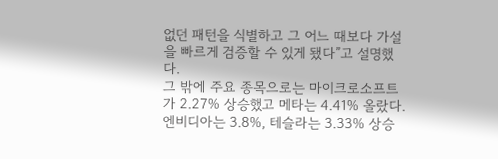없던 패턴을 식별하고 그 어느 때보다 가설을 빠르게 검증할 수 있게 됐다”고 설명했다.
그 밖에 주요 종목으로는 마이크로소프트가 2.27% 상승했고 메타는 4.41% 올랐다. 엔비디아는 3.8%, 테슬라는 3.33% 상승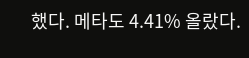했다. 메타도 4.41% 올랐다.